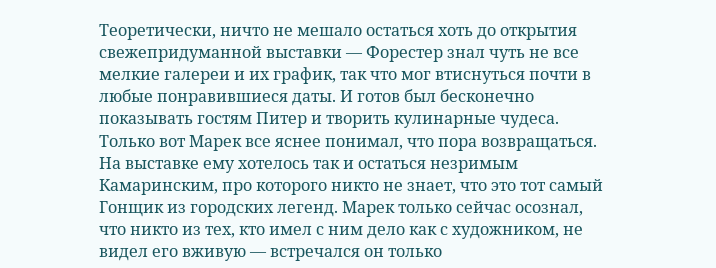Теоретически, ничто не мешало остаться хоть до открытия свежепридуманной выставки — Форестер знал чуть не все мелкие галереи и их график, так что мог втиснуться почти в любые понравившиеся даты. И готов был бесконечно показывать гостям Питер и творить кулинарные чудеса. Только вот Марек все яснее понимал, что пора возвращаться. На выставке ему хотелось так и остаться незримым Камаринским, про которого никто не знает, что это тот самый Гонщик из городских легенд. Марек только сейчас осознал, что никто из тех, кто имел с ним дело как с художником, не видел его вживую — встречался он только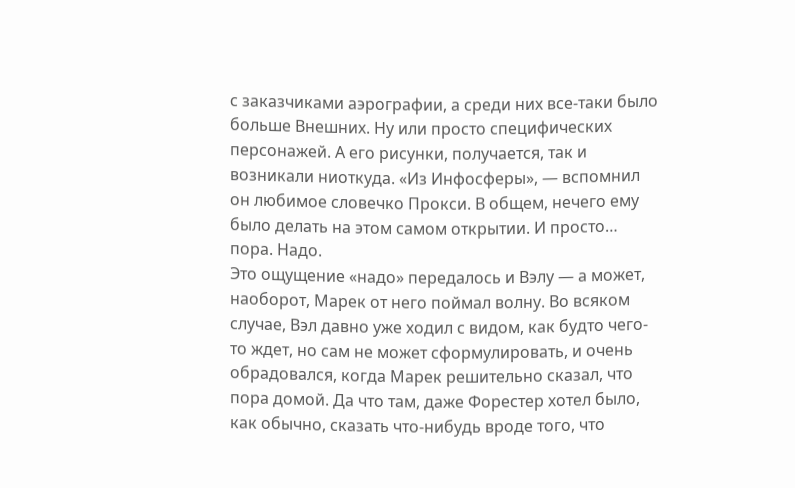с заказчиками аэрографии, а среди них все-таки было больше Внешних. Ну или просто специфических персонажей. А его рисунки, получается, так и возникали ниоткуда. «Из Инфосферы», — вспомнил он любимое словечко Прокси. В общем, нечего ему было делать на этом самом открытии. И просто… пора. Надо.
Это ощущение «надо» передалось и Вэлу — а может, наоборот, Марек от него поймал волну. Во всяком случае, Вэл давно уже ходил с видом, как будто чего-то ждет, но сам не может сформулировать, и очень обрадовался, когда Марек решительно сказал, что пора домой. Да что там, даже Форестер хотел было, как обычно, сказать что-нибудь вроде того, что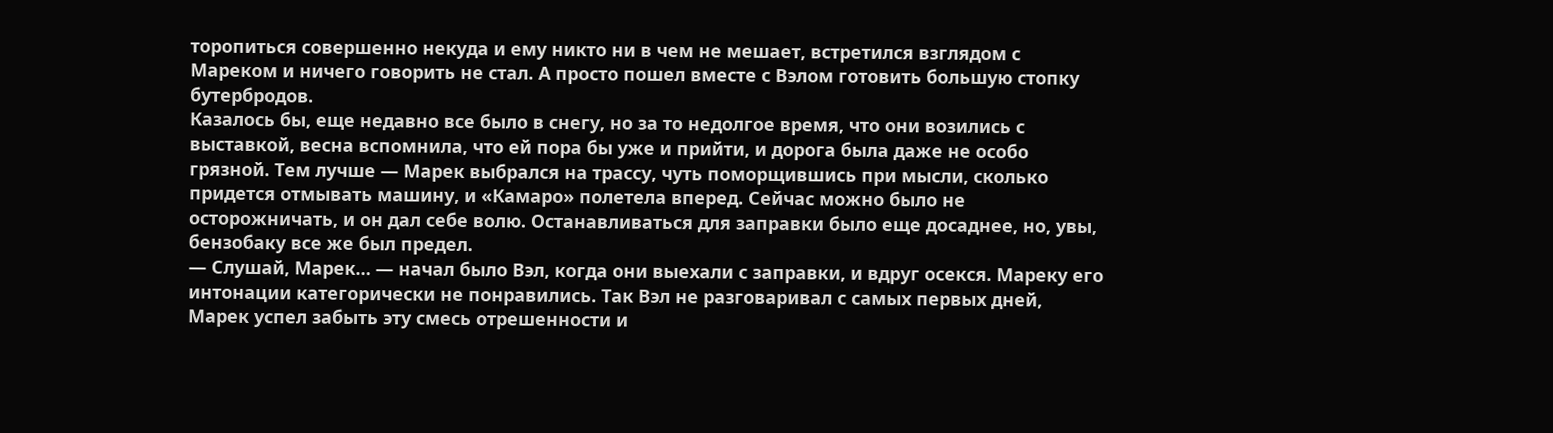торопиться совершенно некуда и ему никто ни в чем не мешает, встретился взглядом с Мареком и ничего говорить не стал. А просто пошел вместе с Вэлом готовить большую стопку бутербродов.
Казалось бы, еще недавно все было в снегу, но за то недолгое время, что они возились с выставкой, весна вспомнила, что ей пора бы уже и прийти, и дорога была даже не особо грязной. Тем лучше — Марек выбрался на трассу, чуть поморщившись при мысли, сколько придется отмывать машину, и «Камаро» полетела вперед. Сейчас можно было не осторожничать, и он дал себе волю. Останавливаться для заправки было еще досаднее, но, увы, бензобаку все же был предел.
— Слушай, Марек… — начал было Вэл, когда они выехали с заправки, и вдруг осекся. Мареку его интонации категорически не понравились. Так Вэл не разговаривал с самых первых дней, Марек успел забыть эту смесь отрешенности и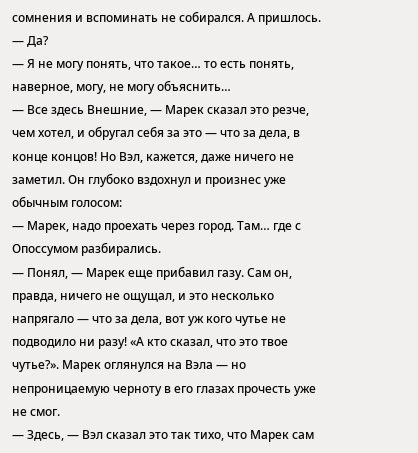сомнения и вспоминать не собирался. А пришлось.
— Да?
— Я не могу понять, что такое… то есть понять, наверное, могу, не могу объяснить…
— Все здесь Внешние, — Марек сказал это резче, чем хотел, и обругал себя за это — что за дела, в конце концов! Но Вэл, кажется, даже ничего не заметил. Он глубоко вздохнул и произнес уже обычным голосом:
— Марек, надо проехать через город. Там… где с Опоссумом разбирались.
— Понял, — Марек еще прибавил газу. Сам он, правда, ничего не ощущал, и это несколько напрягало — что за дела, вот уж кого чутье не подводило ни разу! «А кто сказал, что это твое чутье?». Марек оглянулся на Вэла — но непроницаемую черноту в его глазах прочесть уже не смог.
— Здесь, — Вэл сказал это так тихо, что Марек сам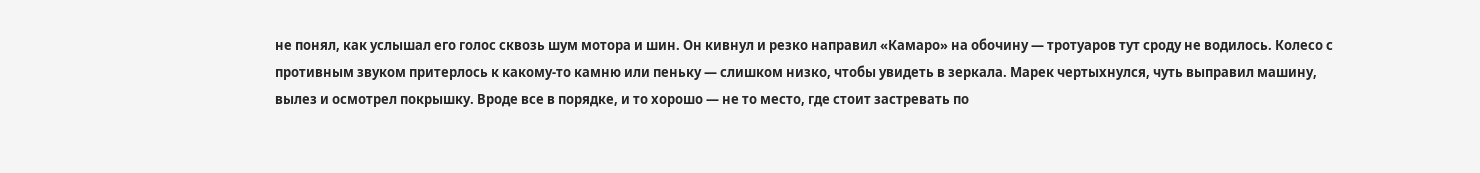не понял, как услышал его голос сквозь шум мотора и шин. Он кивнул и резко направил «Камаро» на обочину — тротуаров тут сроду не водилось. Колесо с противным звуком притерлось к какому-то камню или пеньку — слишком низко, чтобы увидеть в зеркала. Марек чертыхнулся, чуть выправил машину, вылез и осмотрел покрышку. Вроде все в порядке, и то хорошо — не то место, где стоит застревать по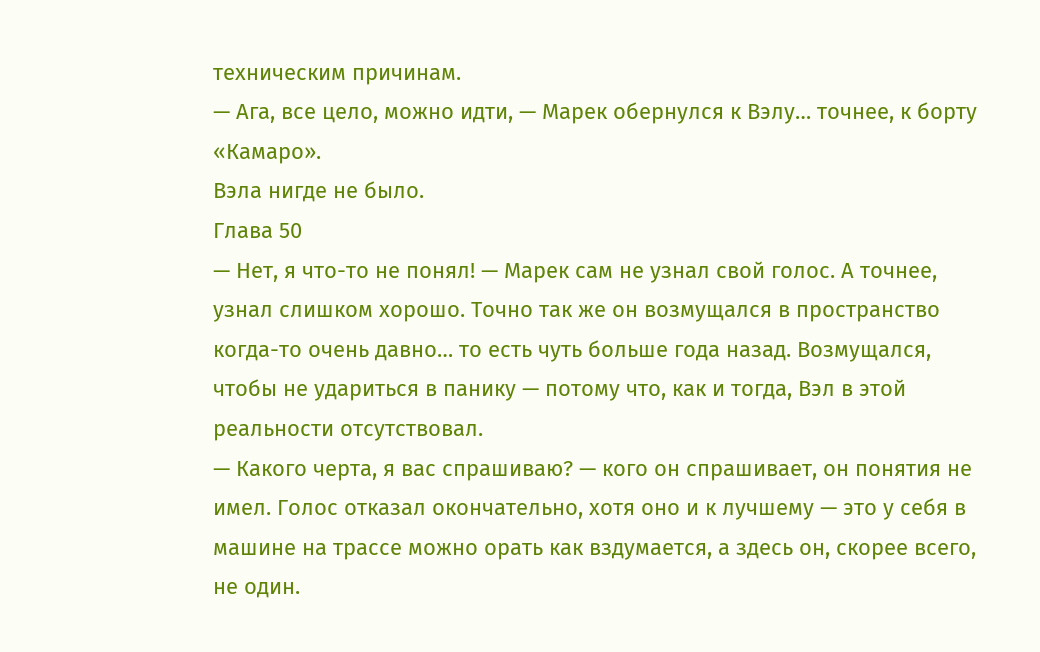техническим причинам.
— Ага, все цело, можно идти, — Марек обернулся к Вэлу… точнее, к борту «Камаро».
Вэла нигде не было.
Глава 50
— Нет, я что-то не понял! — Марек сам не узнал свой голос. А точнее, узнал слишком хорошо. Точно так же он возмущался в пространство когда-то очень давно… то есть чуть больше года назад. Возмущался, чтобы не удариться в панику — потому что, как и тогда, Вэл в этой реальности отсутствовал.
— Какого черта, я вас спрашиваю? — кого он спрашивает, он понятия не имел. Голос отказал окончательно, хотя оно и к лучшему — это у себя в машине на трассе можно орать как вздумается, а здесь он, скорее всего, не один.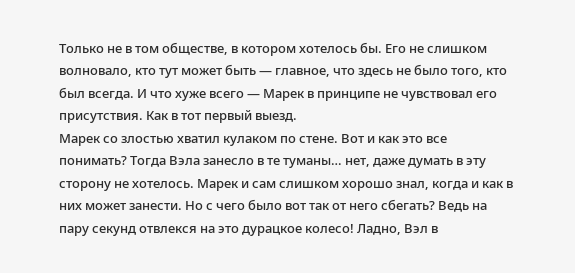Только не в том обществе, в котором хотелось бы. Его не слишком волновало, кто тут может быть — главное, что здесь не было того, кто был всегда. И что хуже всего — Марек в принципе не чувствовал его присутствия. Как в тот первый выезд.
Марек со злостью хватил кулаком по стене. Вот и как это все понимать? Тогда Вэла занесло в те туманы… нет, даже думать в эту сторону не хотелось. Марек и сам слишком хорошо знал, когда и как в них может занести. Но с чего было вот так от него сбегать? Ведь на пару секунд отвлекся на это дурацкое колесо! Ладно, Вэл в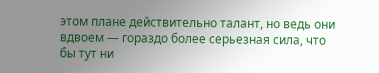этом плане действительно талант, но ведь они вдвоем — гораздо более серьезная сила, что бы тут ни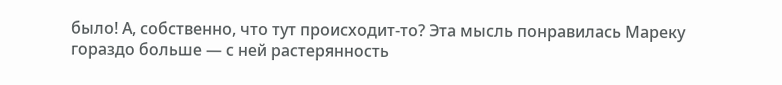было! А, собственно, что тут происходит-то? Эта мысль понравилась Мареку гораздо больше — с ней растерянность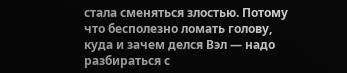стала сменяться злостью. Потому что бесполезно ломать голову, куда и зачем делся Вэл — надо разбираться с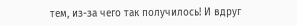тем, из-за чего так получилось! И вдруг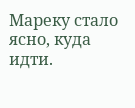Мареку стало ясно, куда идти.